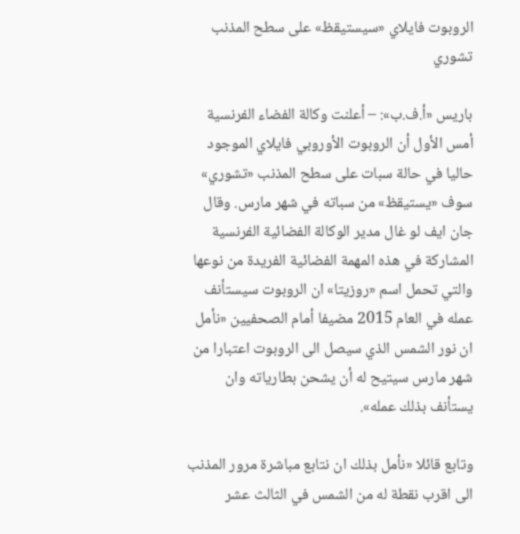الروبوت فايلاي «سيستيقظ» على سطح المذنب تشوري

باريس «أ.ف.ب»: – أعلنت وكالة الفضاء الفرنسية أمس الأول أن الروبوت الأوروبي فايلاي الموجود حاليا في حالة سبات على سطح المذنب «تشوري» سوف «يستيقظ» من سباته في شهر مارس. وقال جان ايف لو غال مدير الوكالة الفضائية الفرنسية المشاركة في هذه المهمة الفضائية الفريدة من نوعها والتي تحمل اسم «روزيتا» ان الروبوت سيستأنف عمله في العام 2015 مضيفا أمام الصحفيين «نأمل ان نور الشمس الذي سيصل الى الروبوت اعتبارا من شهر مارس سيتيح له أن يشحن بطارياته وان يستأنف بذلك عمله».

وتابع قائلا «نأمل بذلك ان نتابع مباشرة مرور المذنب الى اقرب نقطة له من الشمس في الثالث عشر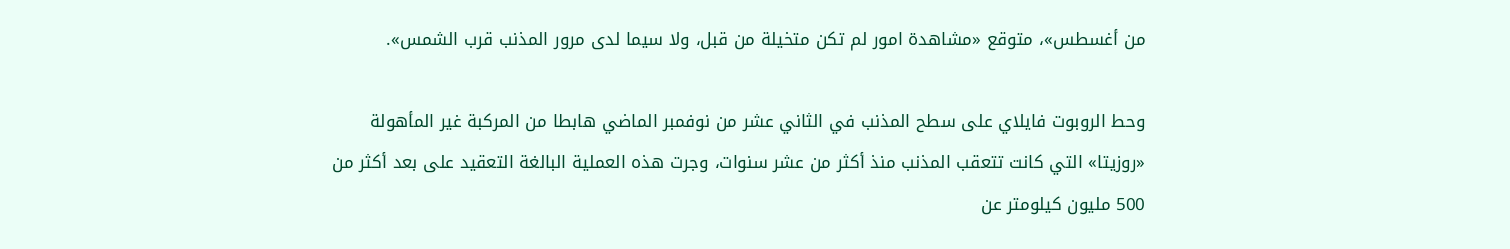من أغسطس»، متوقع «مشاهدة امور لم تكن متخيلة من قبل، ولا سيما لدى مرور المذنب قرب الشمس».

وحط الروبوت فايلاي على سطح المذنب في الثاني عشر من نوفمبر الماضي هابطا من المركبة غير المأهولة «روزيتا» التي كانت تتعقب المذنب منذ أكثر من عشر سنوات، وجرت هذه العملية البالغة التعقيد على بعد أكثر من 500 مليون كيلومتر عن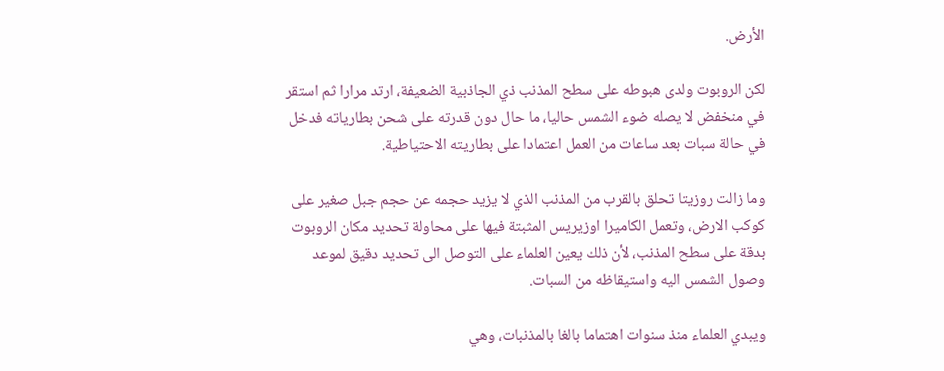الأرض.

لكن الروبوت ولدى هبوطه على سطح المذنب ذي الجاذبية الضعيفة، ارتد مرارا ثم استقر في منخفض لا يصله ضوء الشمس حاليا، ما حال دون قدرته على شحن بطارياته فدخل في حالة سبات بعد ساعات من العمل اعتمادا على بطاريته الاحتياطية.

وما زالت روزيتا تحلق بالقرب من المذنب الذي لا يزيد حجمه عن حجم جبل صغير على كوكب الارض، وتعمل الكاميرا اوزيريس المثبتة فيها على محاولة تحديد مكان الروبوت بدقة على سطح المذنب، لأن ذلك يعين العلماء على التوصل الى تحديد دقيق لموعد وصول الشمس اليه واستيقاظه من السبات.

ويبدي العلماء منذ سنوات اهتماما بالغا بالمذنبات، وهي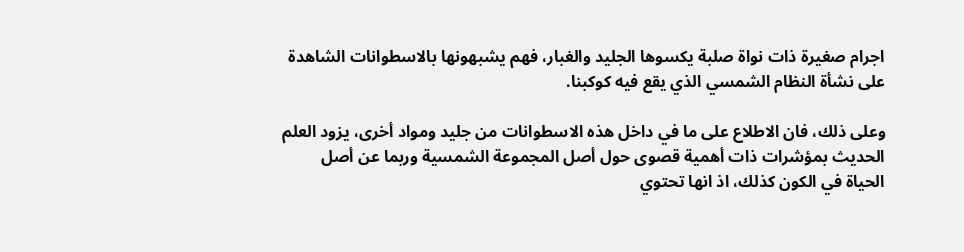اجرام صغيرة ذات نواة صلبة يكسوها الجليد والغبار، فهم يشبهونها بالاسطوانات الشاهدة على نشأة النظام الشمسي الذي يقع فيه كوكبنا.

وعلى ذلك، فان الاطلاع على ما في داخل هذه الاسطوانات من جليد ومواد أخرى، يزود العلم الحديث بمؤشرات ذات أهمية قصوى حول أصل المجموعة الشمسية وربما عن أصل الحياة في الكون كذلك، اذ انها تحتوي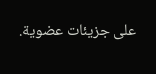على جزيئات عضوية.